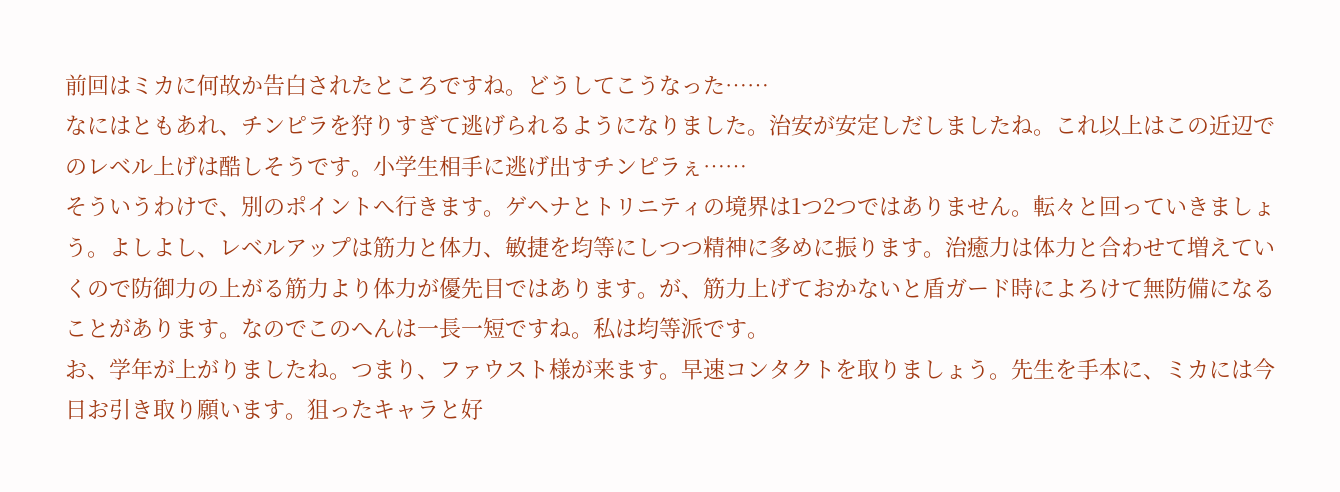前回はミカに何故か告白されたところですね。どうしてこうなった……
なにはともあれ、チンピラを狩りすぎて逃げられるようになりました。治安が安定しだしましたね。これ以上はこの近辺でのレベル上げは酷しそうです。小学生相手に逃げ出すチンピラぇ……
そういうわけで、別のポイントへ行きます。ゲヘナとトリニティの境界は1つ2つではありません。転々と回っていきましょう。よしよし、レベルアップは筋力と体力、敏捷を均等にしつつ精神に多めに振ります。治癒力は体力と合わせて増えていくので防御力の上がる筋力より体力が優先目ではあります。が、筋力上げておかないと盾ガード時によろけて無防備になることがあります。なのでこのへんは一長一短ですね。私は均等派です。
お、学年が上がりましたね。つまり、ファウスト様が来ます。早速コンタクトを取りましょう。先生を手本に、ミカには今日お引き取り願います。狙ったキャラと好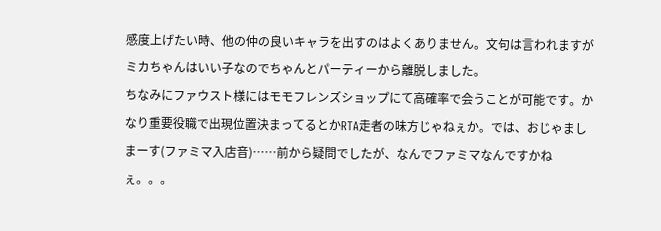感度上げたい時、他の仲の良いキャラを出すのはよくありません。文句は言われますがミカちゃんはいい子なのでちゃんとパーティーから離脱しました。
ちなみにファウスト様にはモモフレンズショップにて高確率で会うことが可能です。かなり重要役職で出現位置決まってるとかRTA走者の味方じゃねぇか。では、おじゃましまーす(ファミマ入店音)……前から疑問でしたが、なんでファミマなんですかねぇ。。。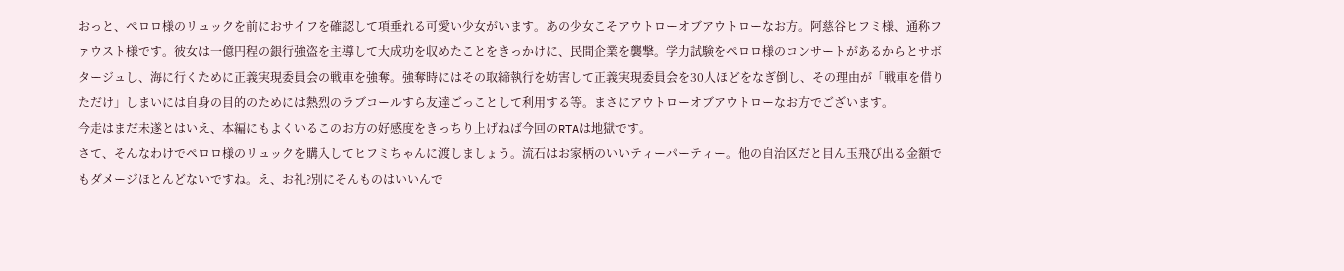おっと、ペロロ様のリュックを前におサイフを確認して項垂れる可愛い少女がいます。あの少女こそアウトローオブアウトローなお方。阿慈谷ヒフミ様、通称ファウスト様です。彼女は一億円程の銀行強盗を主導して大成功を収めたことをきっかけに、民間企業を襲撃。学力試験をペロロ様のコンサートがあるからとサボタージュし、海に行くために正義実現委員会の戦車を強奪。強奪時にはその取締執行を妨害して正義実現委員会を30人ほどをなぎ倒し、その理由が「戦車を借りただけ」しまいには自身の目的のためには熱烈のラブコールすら友達ごっことして利用する等。まさにアウトローオブアウトローなお方でございます。
今走はまだ未遂とはいえ、本編にもよくいるこのお方の好感度をきっちり上げねば今回のRTAは地獄です。
さて、そんなわけでペロロ様のリュックを購入してヒフミちゃんに渡しましょう。流石はお家柄のいいティーパーティー。他の自治区だと目ん玉飛び出る金額でもダメージほとんどないですね。え、お礼?別にそんものはいいんで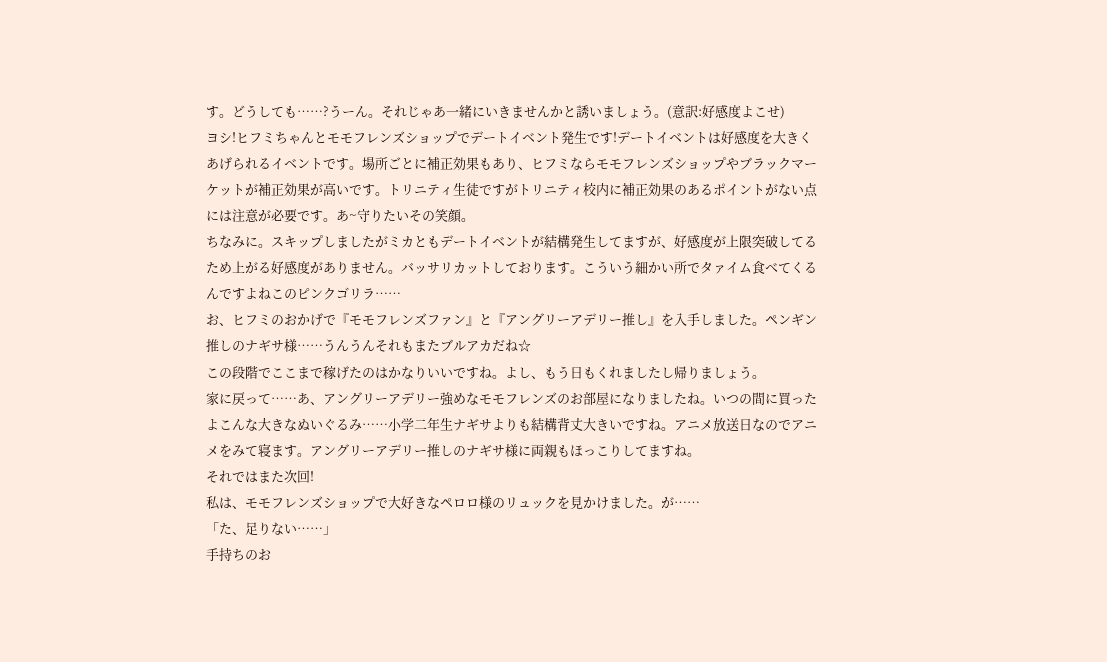す。どうしても……?うーん。それじゃあ一緒にいきませんかと誘いましょう。(意訳:好感度よこせ)
ヨシ!ヒフミちゃんとモモフレンズショップでデートイベント発生です!デートイベントは好感度を大きくあげられるイベントです。場所ごとに補正効果もあり、ヒフミならモモフレンズショップやブラックマーケットが補正効果が高いです。トリニティ生徒ですがトリニティ校内に補正効果のあるポイントがない点には注意が必要です。あ~守りたいその笑顔。
ちなみに。スキップしましたがミカともデートイベントが結構発生してますが、好感度が上限突破してるため上がる好感度がありません。バッサリカットしております。こういう細かい所でタァイム食べてくるんですよねこのピンクゴリラ……
お、ヒフミのおかげで『モモフレンズファン』と『アングリーアデリー推し』を入手しました。ペンギン推しのナギサ様……うんうんそれもまたブルアカだね☆
この段階でここまで稼げたのはかなりいいですね。よし、もう日もくれましたし帰りましょう。
家に戻って……あ、アングリーアデリー強めなモモフレンズのお部屋になりましたね。いつの間に買ったよこんな大きなぬいぐるみ……小学二年生ナギサよりも結構背丈大きいですね。アニメ放送日なのでアニメをみて寝ます。アングリーアデリー推しのナギサ様に両親もほっこりしてますね。
それではまた次回!
私は、モモフレンズショップで大好きなペロロ様のリュックを見かけました。が……
「た、足りない……」
手持ちのお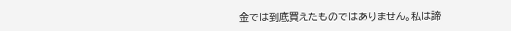金では到底買えたものではありません。私は諦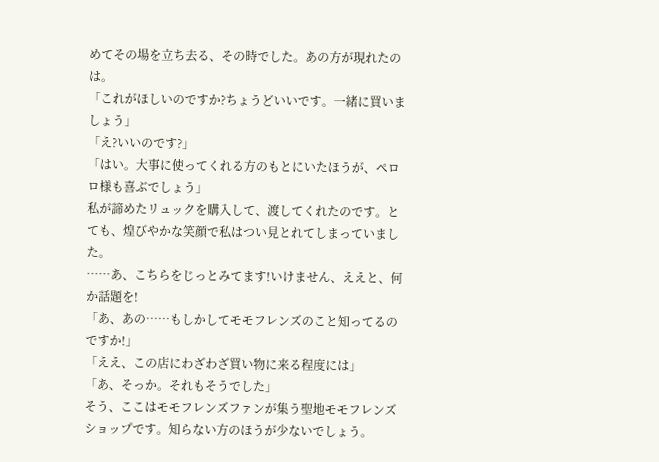めてその場を立ち去る、その時でした。あの方が現れたのは。
「これがほしいのですか?ちょうどいいです。一緒に買いましょう」
「え?いいのです?」
「はい。大事に使ってくれる方のもとにいたほうが、ペロロ様も喜ぶでしょう」
私が諦めたリュックを購入して、渡してくれたのです。とても、煌びやかな笑顔で私はつい見とれてしまっていました。
……あ、こちらをじっとみてます!いけません、ええと、何か話題を!
「あ、あの……もしかしてモモフレンズのこと知ってるのですか!」
「ええ、この店にわざわざ買い物に来る程度には」
「あ、そっか。それもそうでした」
そう、ここはモモフレンズファンが集う聖地モモフレンズショップです。知らない方のほうが少ないでしょう。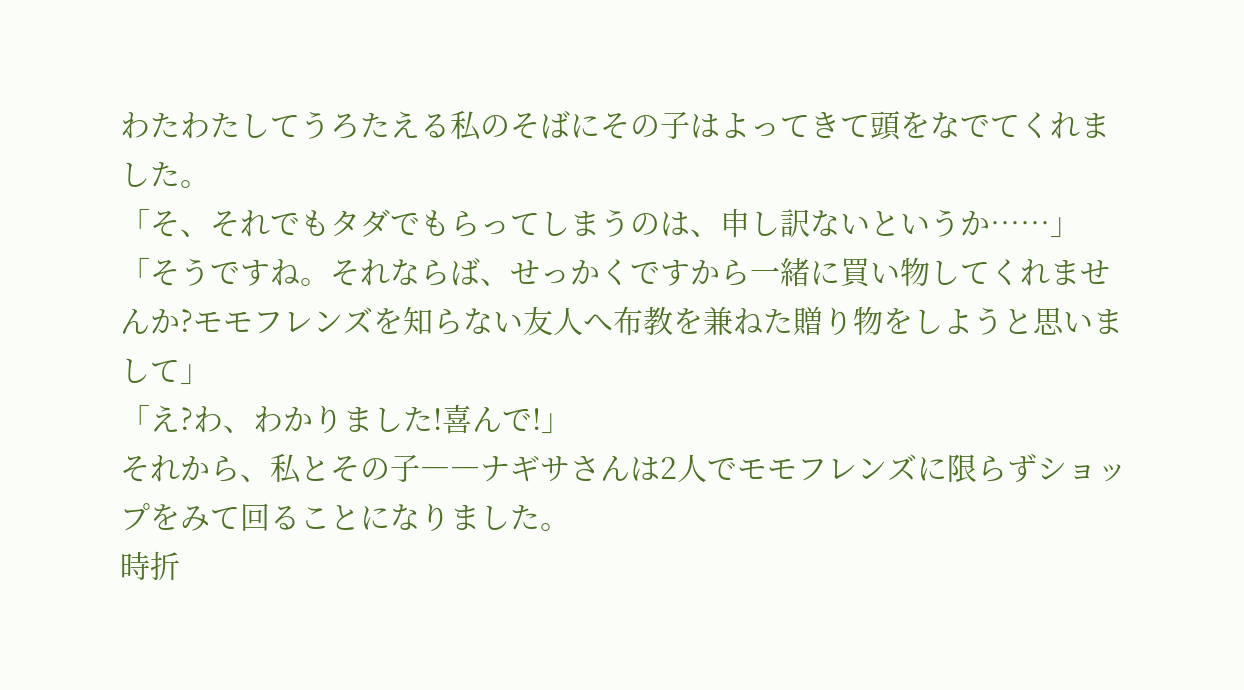わたわたしてうろたえる私のそばにその子はよってきて頭をなでてくれました。
「そ、それでもタダでもらってしまうのは、申し訳ないというか……」
「そうですね。それならば、せっかくですから一緒に買い物してくれませんか?モモフレンズを知らない友人へ布教を兼ねた贈り物をしようと思いまして」
「え?わ、わかりました!喜んで!」
それから、私とその子――ナギサさんは2人でモモフレンズに限らずショップをみて回ることになりました。
時折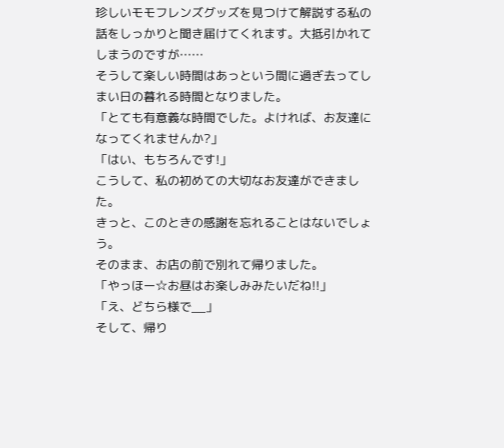珍しいモモフレンズグッズを見つけて解説する私の話をしっかりと聞き届けてくれます。大抵引かれてしまうのですが……
そうして楽しい時間はあっという間に過ぎ去ってしまい日の暮れる時間となりました。
「とても有意義な時間でした。よければ、お友達になってくれませんか?」
「はい、もちろんです!」
こうして、私の初めての大切なお友達ができました。
きっと、このときの感謝を忘れることはないでしょう。
そのまま、お店の前で別れて帰りました。
「やっほー☆お昼はお楽しみみたいだね!!」
「え、どちら様で__」
そして、帰り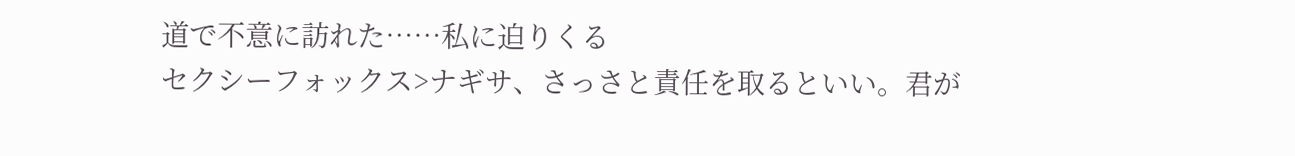道で不意に訪れた……私に迫りくる
セクシーフォックス>ナギサ、さっさと責任を取るといい。君が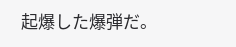起爆した爆弾だ。